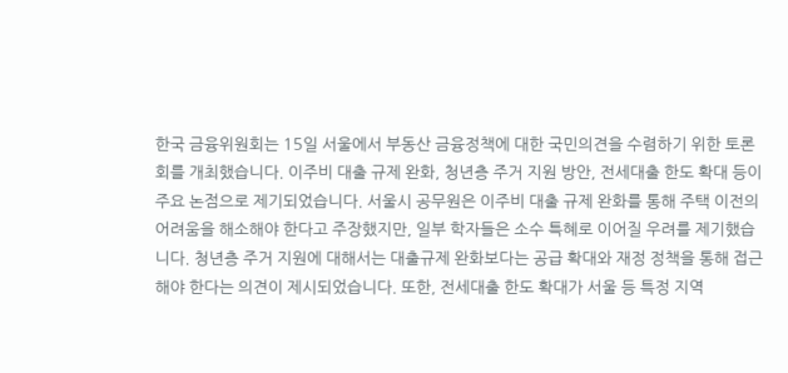한국 금융위원회는 15일 서울에서 부동산 금융정책에 대한 국민의견을 수렴하기 위한 토론회를 개최했습니다. 이주비 대출 규제 완화, 청년층 주거 지원 방안, 전세대출 한도 확대 등이 주요 논점으로 제기되었습니다. 서울시 공무원은 이주비 대출 규제 완화를 통해 주택 이전의 어려움을 해소해야 한다고 주장했지만, 일부 학자들은 소수 특혜로 이어질 우려를 제기했습니다. 청년층 주거 지원에 대해서는 대출규제 완화보다는 공급 확대와 재정 정책을 통해 접근해야 한다는 의견이 제시되었습니다. 또한, 전세대출 한도 확대가 서울 등 특정 지역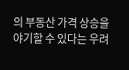의 부동산 가격 상승을 야기할 수 있다는 우려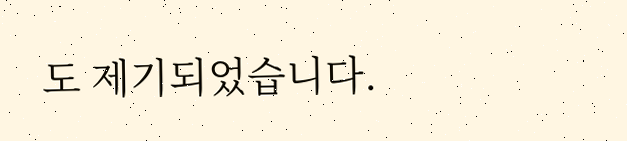도 제기되었습니다.